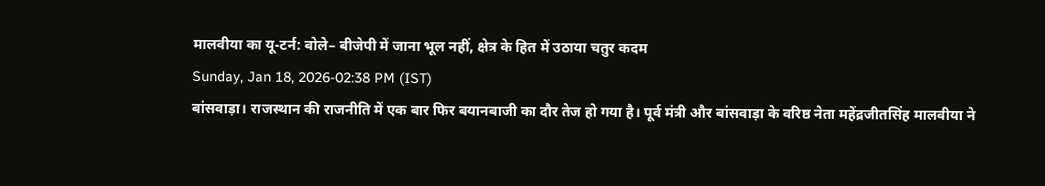मालवीया का यू-टर्न: बोले– बीजेपी में जाना भूल नहीं, क्षेत्र के हित में उठाया चतुर कदम
Sunday, Jan 18, 2026-02:38 PM (IST)
बांसवाड़ा। राजस्थान की राजनीति में एक बार फिर बयानबाजी का दौर तेज हो गया है। पूर्व मंत्री और बांसवाड़ा के वरिष्ठ नेता महेंद्रजीतसिंह मालवीया ने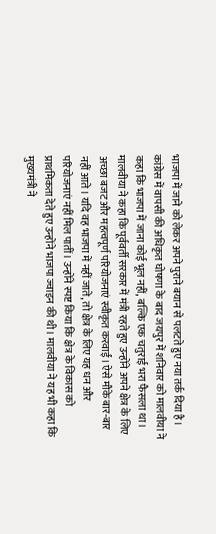भाजपा में जाने को लेकर अपने पुराने बयान से पलटते हुए नया तर्क दिया है। कांग्रेस में वापसी की अधिकृत घोषणा के बाद जयपुर में शनिवार को मालवीया ने कहा कि भाजपा में जाना कोई भूल नहीं, बल्कि एक चतुराई भरा फैसला था।
मालवीया ने कहा कि पूर्ववर्ती सरकार में मंत्री रहते हुए उन्होंने अपने क्षेत्र के लिए अच्छा बजट और महत्वपूर्ण परियोजनाएं स्वीकृत करवाईं। ऐसे मौके बार-बार नहीं आते। यदि वह भाजपा में नहीं जाते, तो क्षेत्र के लिए यह धन और परियोजनाएं नहीं मिल पातीं। उन्होंने स्पष्ट किया कि क्षेत्र के विकास को प्राथमिकता देते हुए उन्होंने भाजपा ज्वाइन की थी। मालवीया ने यह भी कहा कि मुख्यमंत्री ने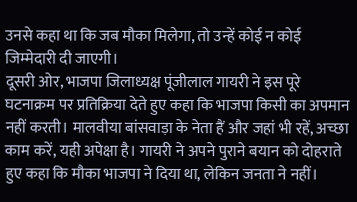उनसे कहा था कि जब मौका मिलेगा, तो उन्हें कोई न कोई जिम्मेदारी दी जाएगी।
दूसरी ओर, भाजपा जिलाध्यक्ष पूंजीलाल गायरी ने इस पूरे घटनाक्रम पर प्रतिक्रिया देते हुए कहा कि भाजपा किसी का अपमान नहीं करती। मालवीया बांसवाड़ा के नेता हैं और जहां भी रहें, अच्छा काम करें, यही अपेक्षा है। गायरी ने अपने पुराने बयान को दोहराते हुए कहा कि मौका भाजपा ने दिया था, लेकिन जनता ने नहीं।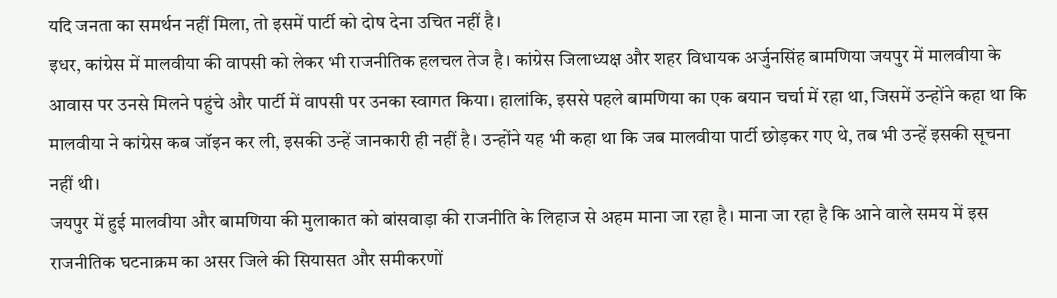यदि जनता का समर्थन नहीं मिला, तो इसमें पार्टी को दोष देना उचित नहीं है।
इधर, कांग्रेस में मालवीया की वापसी को लेकर भी राजनीतिक हलचल तेज है। कांग्रेस जिलाध्यक्ष और शहर विधायक अर्जुनसिंह बामणिया जयपुर में मालवीया के आवास पर उनसे मिलने पहुंचे और पार्टी में वापसी पर उनका स्वागत किया। हालांकि, इससे पहले बामणिया का एक बयान चर्चा में रहा था, जिसमें उन्होंने कहा था कि मालवीया ने कांग्रेस कब जॉइन कर ली, इसकी उन्हें जानकारी ही नहीं है। उन्होंने यह भी कहा था कि जब मालवीया पार्टी छोड़कर गए थे, तब भी उन्हें इसकी सूचना नहीं थी।
जयपुर में हुई मालवीया और बामणिया की मुलाकात को बांसवाड़ा की राजनीति के लिहाज से अहम माना जा रहा है। माना जा रहा है कि आने वाले समय में इस राजनीतिक घटनाक्रम का असर जिले की सियासत और समीकरणों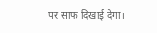पर साफ दिखाई देगा।